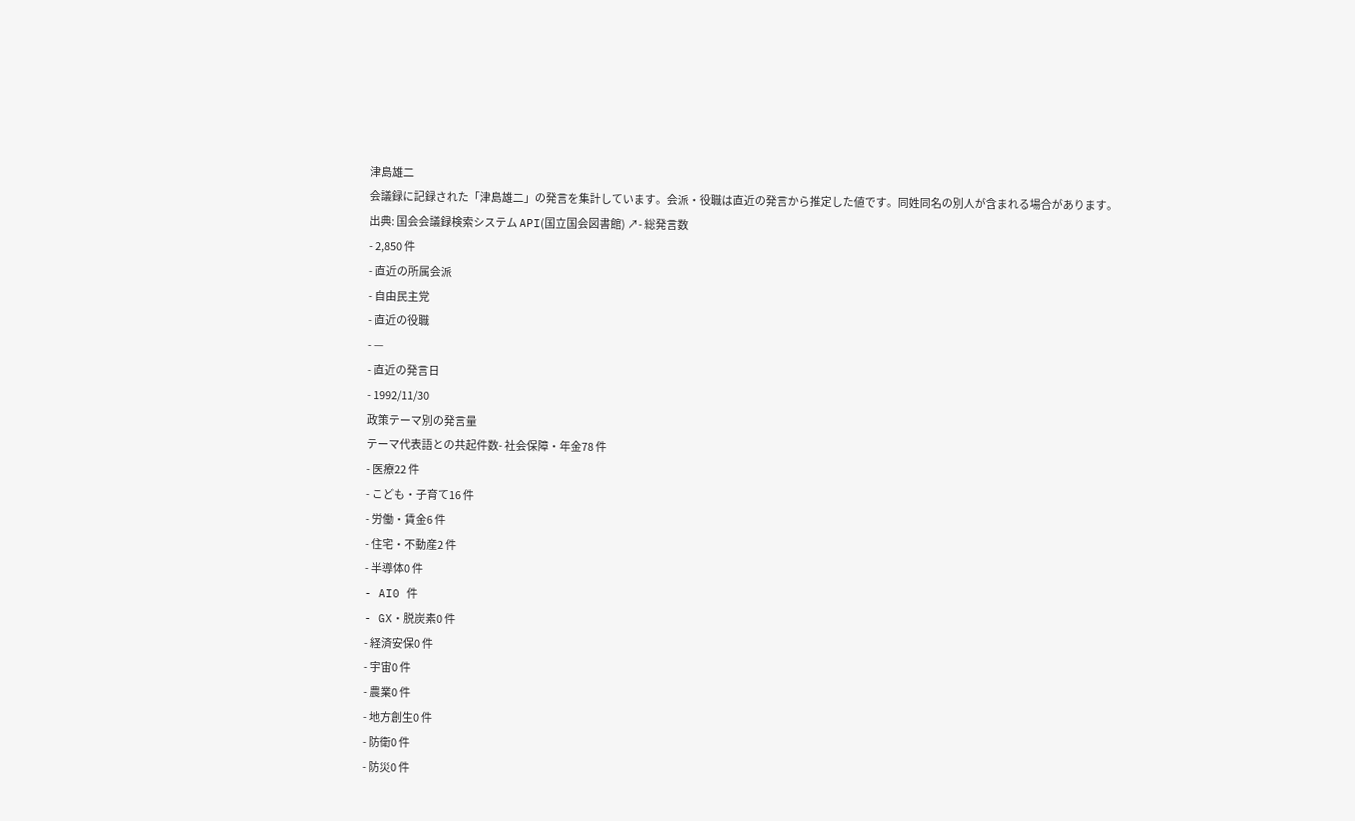津島雄二
会議録に記録された「津島雄二」の発言を集計しています。会派・役職は直近の発言から推定した値です。同姓同名の別人が含まれる場合があります。
出典: 国会会議録検索システム API(国立国会図書館) ↗- 総発言数
- 2,850 件
- 直近の所属会派
- 自由民主党
- 直近の役職
- —
- 直近の発言日
- 1992/11/30
政策テーマ別の発言量
テーマ代表語との共起件数- 社会保障・年金78 件
- 医療22 件
- こども・子育て16 件
- 労働・賃金6 件
- 住宅・不動産2 件
- 半導体0 件
- AI0 件
- GX・脱炭素0 件
- 経済安保0 件
- 宇宙0 件
- 農業0 件
- 地方創生0 件
- 防衛0 件
- 防災0 件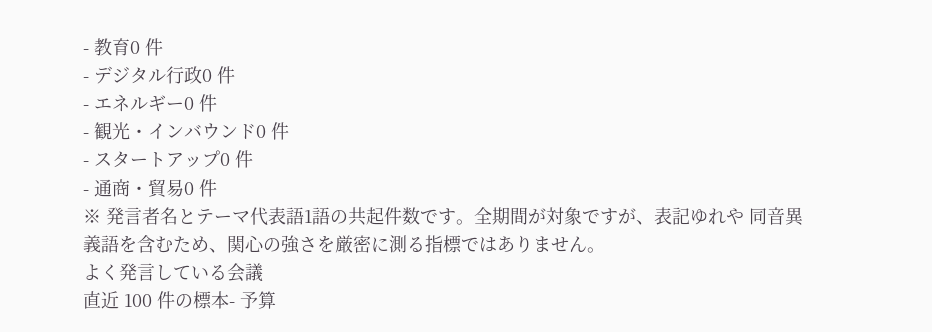- 教育0 件
- デジタル行政0 件
- エネルギー0 件
- 観光・インバウンド0 件
- スタートアップ0 件
- 通商・貿易0 件
※ 発言者名とテーマ代表語1語の共起件数です。全期間が対象ですが、表記ゆれや 同音異義語を含むため、関心の強さを厳密に測る指標ではありません。
よく発言している会議
直近 100 件の標本- 予算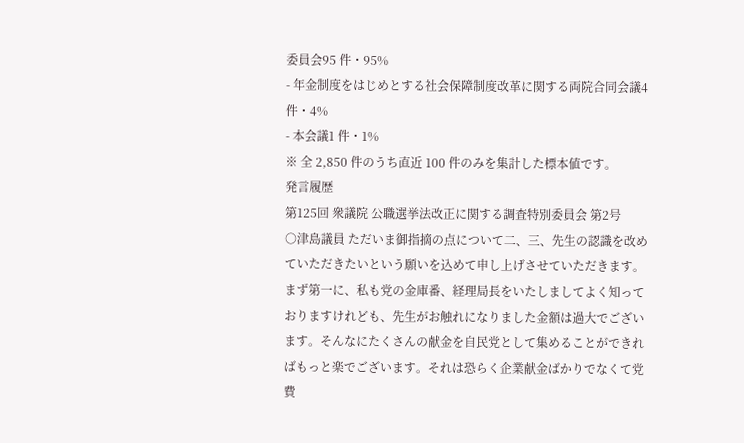委員会95 件・95%
- 年金制度をはじめとする社会保障制度改革に関する両院合同会議4 件・4%
- 本会議1 件・1%
※ 全 2,850 件のうち直近 100 件のみを集計した標本値です。
発言履歴
第125回 衆議院 公職選挙法改正に関する調査特別委員会 第2号
○津島議員 ただいま御指摘の点について二、三、先生の認識を改めていただきたいという願いを込めて申し上げさせていただきます。 まず第一に、私も党の金庫番、経理局長をいたしましてよく知っておりますけれども、先生がお触れになりました金額は過大でございます。そんなにたくさんの献金を自民党として集めることができればもっと楽でございます。それは恐らく企業献金ばかりでなくて党費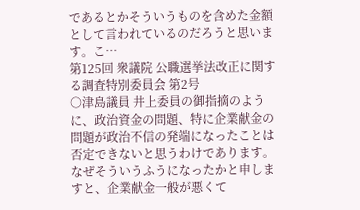であるとかそういうものを含めた金額として言われているのだろうと思います。こ…
第125回 衆議院 公職選挙法改正に関する調査特別委員会 第2号
○津島議員 井上委員の御指摘のように、政治資金の問題、特に企業献金の問題が政治不信の発端になったことは否定できないと思うわけであります。なぜそういうふうになったかと申しますと、企業献金一般が悪くて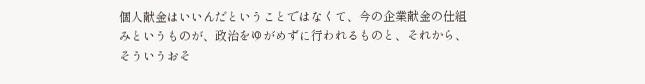個人献金はいいんだということではなくて、今の企業献金の仕組みというものが、政治をゆがめずに行われるものと、それから、そういうおそ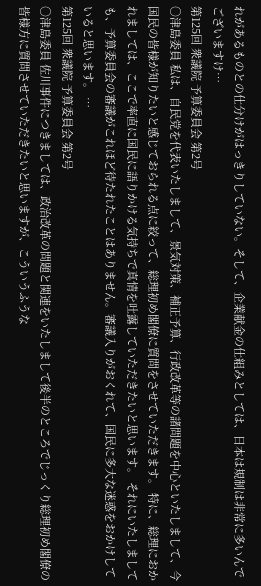れがあるものとの仕分けがはっきりしていない。そして、企業献金の仕組みとしては、日本は規制は非常に多いんでございますけ…
第125回 衆議院 予算委員会 第2号
○津島委員 私は、自民党を代表いたしまして、景気対策、補正予算、行政改革等の諸問題を中心といたしまして、今国民の皆様が知りたいと感じておられる点に絞って、総理初め閣僚に質問をさせていただきます。 特に、総理におかれましては、ここで率直に国民に語りかける気持ちで真情を吐露していただきたいと思います。 それにいたしましても、予算委員会の審議がこれほど待たれたことはありません。審議入りがおくれて、国民に多大な迷惑をおかけしていると思います。 …
第125回 衆議院 予算委員会 第2号
○津島委員 佐川事件につきましては、政治改革の問題と関連をいたしまして後半のところでじっくり総理初め閣僚の皆様方に質問させていただきたいと思いますが、こういうふうな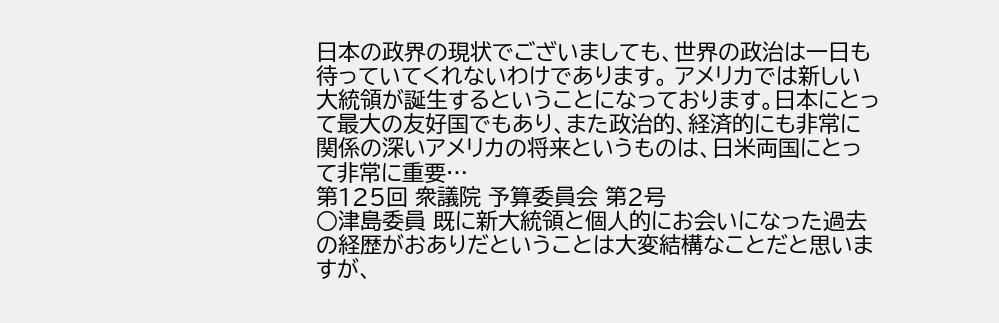日本の政界の現状でございましても、世界の政治は一日も待っていてくれないわけであります。 アメリカでは新しい大統領が誕生するということになっております。日本にとって最大の友好国でもあり、また政治的、経済的にも非常に関係の深いアメリカの将来というものは、日米両国にとって非常に重要…
第125回 衆議院 予算委員会 第2号
○津島委員 既に新大統領と個人的にお会いになった過去の経歴がおありだということは大変結構なことだと思いますが、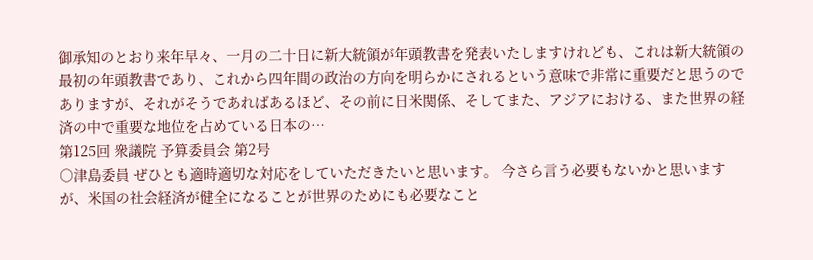御承知のとおり来年早々、一月の二十日に新大統領が年頭教書を発表いたしますけれども、これは新大統領の最初の年頭教書であり、これから四年間の政治の方向を明らかにされるという意味で非常に重要だと思うのでありますが、それがそうであればあるほど、その前に日米関係、そしてまた、アジアにおける、また世界の経済の中で重要な地位を占めている日本の…
第125回 衆議院 予算委員会 第2号
○津島委員 ぜひとも適時適切な対応をしていただきたいと思います。 今さら言う必要もないかと思いますが、米国の社会経済が健全になることが世界のためにも必要なこと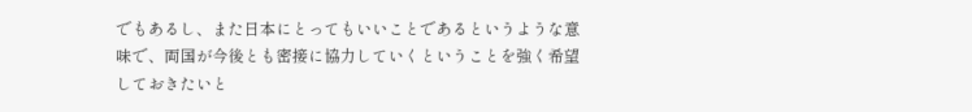でもあるし、また日本にとってもいいことであるというような意味で、両国が今後とも密接に協力していくということを強く希望しておきたいと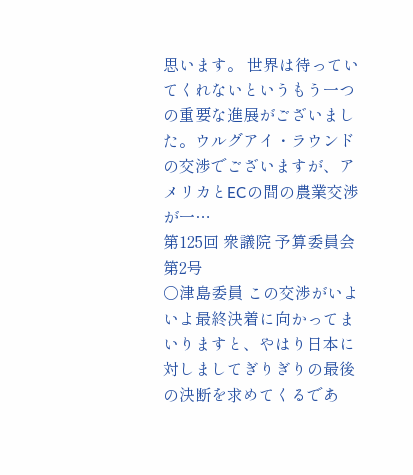思います。 世界は待っていてくれないというもう一つの重要な進展がございました。ウルグアイ・ラウンドの交渉でございますが、アメリカとECの間の農業交渉が一…
第125回 衆議院 予算委員会 第2号
○津島委員 この交渉がいよいよ最終決着に向かってまいりますと、やはり日本に対しましてぎりぎりの最後の決断を求めてくるであ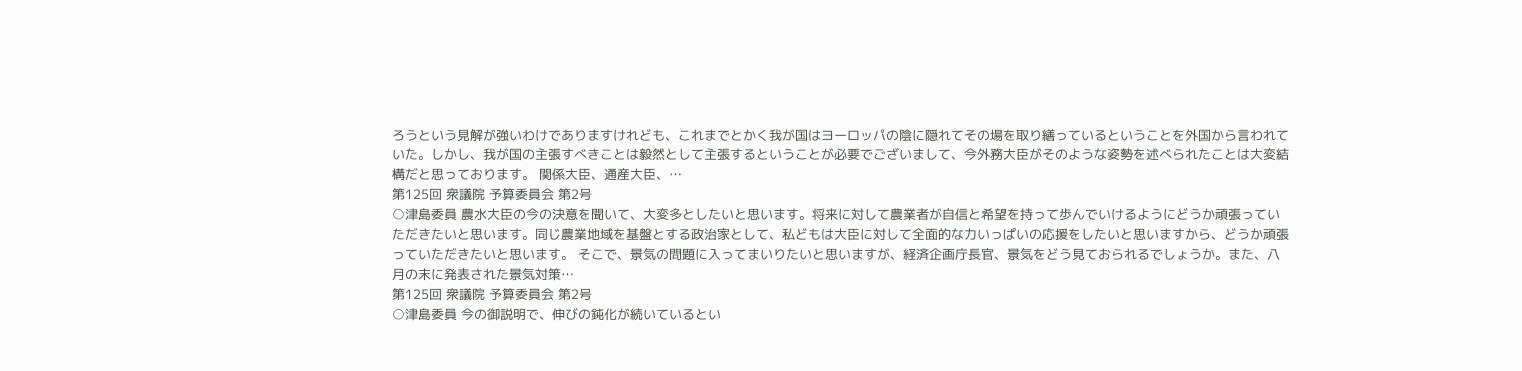ろうという見解が強いわけでありますけれども、これまでとかく我が国はヨーロッパの陰に隠れてその場を取り繕っているということを外国から言われていた。しかし、我が国の主張すべきことは毅然として主張するということが必要でございまして、今外務大臣がそのような姿勢を述べられたことは大変結構だと思っております。 関係大臣、通産大臣、…
第125回 衆議院 予算委員会 第2号
○津島委員 農水大臣の今の決意を聞いて、大変多としたいと思います。将来に対して農業者が自信と希望を持って歩んでいけるようにどうか頑張っていただきたいと思います。同じ農業地域を基盤とする政治家として、私どもは大臣に対して全面的な力いっぱいの応援をしたいと思いますから、どうか頑張っていただきたいと思います。 そこで、景気の問題に入ってまいりたいと思いますが、経済企画庁長官、景気をどう見ておられるでしょうか。また、八月の末に発表された景気対策…
第125回 衆議院 予算委員会 第2号
○津島委員 今の御説明で、伸びの鈍化が続いているとい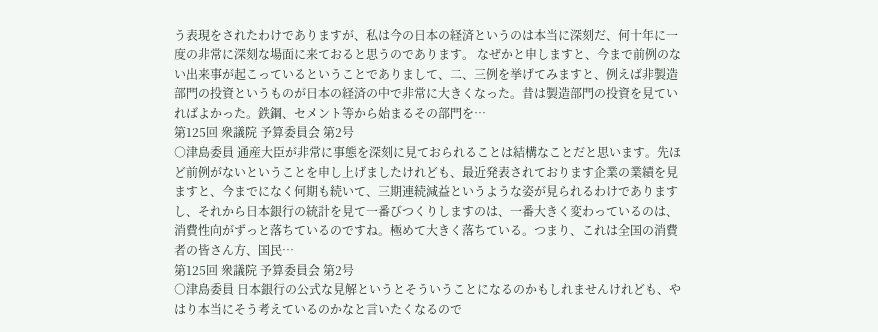う表現をされたわけでありますが、私は今の日本の経済というのは本当に深刻だ、何十年に一度の非常に深刻な場面に来ておると思うのであります。 なぜかと申しますと、今まで前例のない出来事が起こっているということでありまして、二、三例を挙げてみますと、例えば非製造部門の投資というものが日本の経済の中で非常に大きくなった。昔は製造部門の投資を見ていればよかった。鉄鋼、セメント等から始まるその部門を…
第125回 衆議院 予算委員会 第2号
○津島委員 通産大臣が非常に事態を深刻に見ておられることは結構なことだと思います。先ほど前例がないということを申し上げましたけれども、最近発表されております企業の業績を見ますと、今までになく何期も続いて、三期連続減益というような姿が見られるわけでありますし、それから日本銀行の統計を見て一番びつくりしますのは、一番大きく変わっているのは、消費性向がずっと落ちているのですね。極めて大きく落ちている。つまり、これは全国の消費者の皆さん方、国民…
第125回 衆議院 予算委員会 第2号
○津島委員 日本銀行の公式な見解というとそういうことになるのかもしれませんけれども、やはり本当にそう考えているのかなと言いたくなるので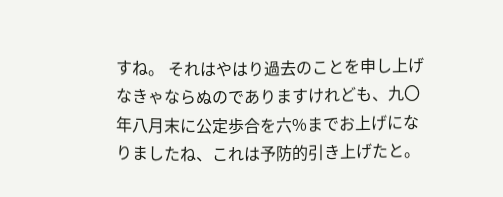すね。 それはやはり過去のことを申し上げなきゃならぬのでありますけれども、九〇年八月末に公定歩合を六%までお上げになりましたね、これは予防的引き上げたと。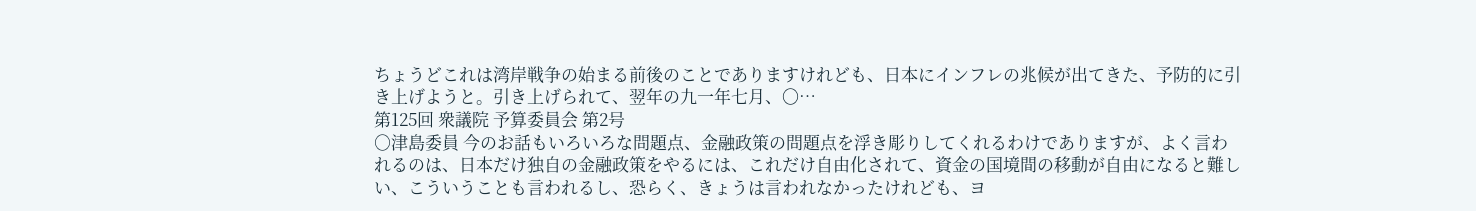ちょうどこれは湾岸戦争の始まる前後のことでありますけれども、日本にインフレの兆候が出てきた、予防的に引き上げようと。引き上げられて、翌年の九一年七月、〇…
第125回 衆議院 予算委員会 第2号
○津島委員 今のお話もいろいろな問題点、金融政策の問題点を浮き彫りしてくれるわけでありますが、よく言われるのは、日本だけ独自の金融政策をやるには、これだけ自由化されて、資金の国境間の移動が自由になると難しい、こういうことも言われるし、恐らく、きょうは言われなかったけれども、ヨ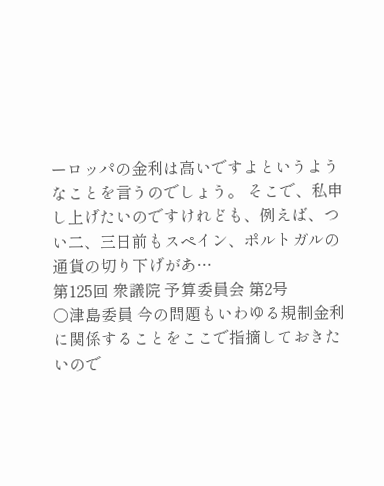ーロッパの金利は高いですよというようなことを言うのでしょう。 そこで、私申し上げたいのですけれども、例えば、つい二、三日前もスペイン、ポルトガルの通貨の切り下げがあ…
第125回 衆議院 予算委員会 第2号
○津島委員 今の問題もいわゆる規制金利に関係することをここで指摘しておきたいので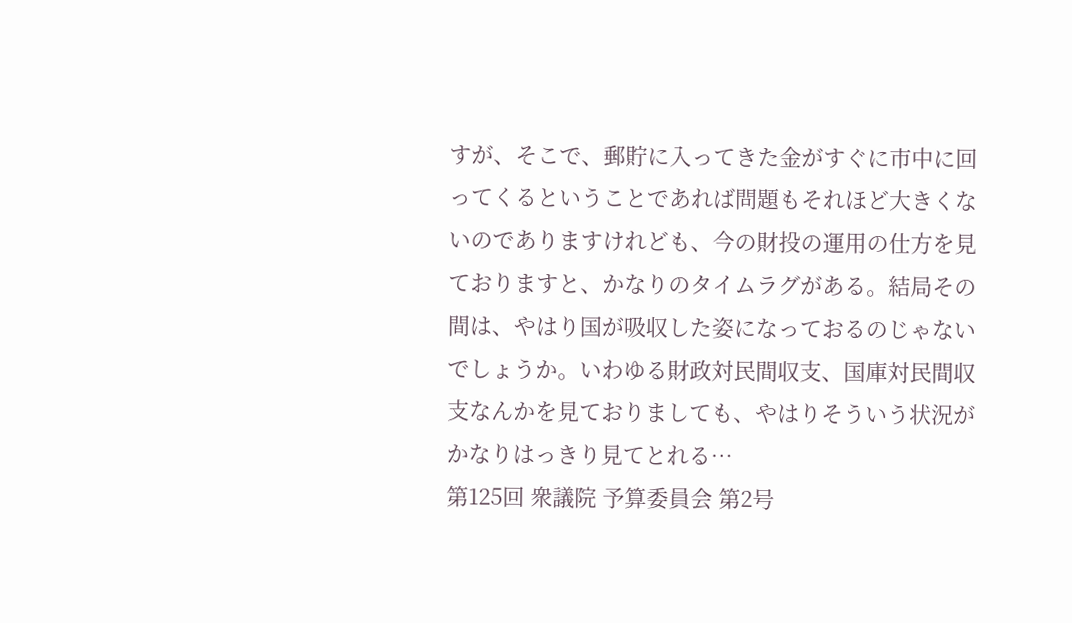すが、そこで、郵貯に入ってきた金がすぐに市中に回ってくるということであれば問題もそれほど大きくないのでありますけれども、今の財投の運用の仕方を見ておりますと、かなりのタイムラグがある。結局その間は、やはり国が吸収した姿になっておるのじゃないでしょうか。いわゆる財政対民間収支、国庫対民間収支なんかを見ておりましても、やはりそういう状況がかなりはっきり見てとれる…
第125回 衆議院 予算委員会 第2号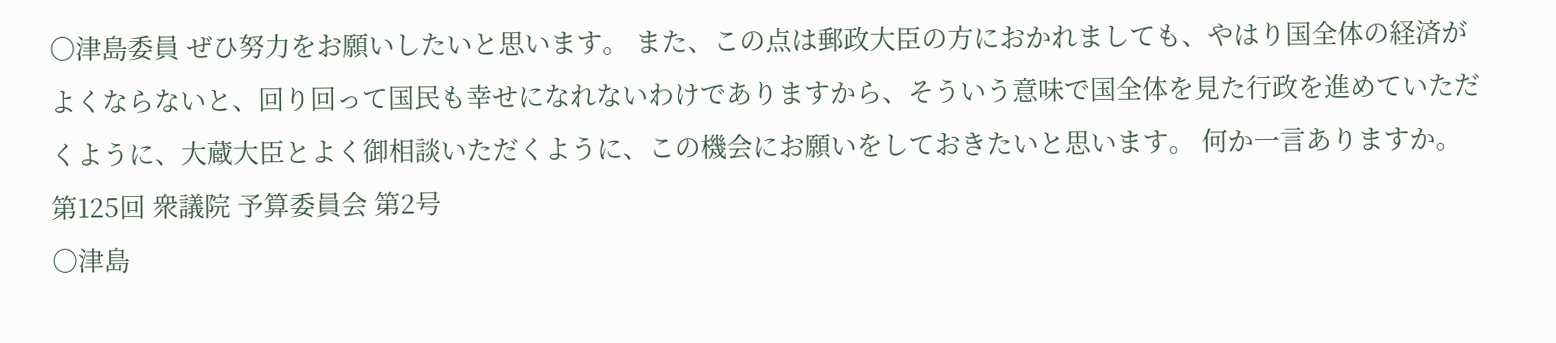○津島委員 ぜひ努力をお願いしたいと思います。 また、この点は郵政大臣の方におかれましても、やはり国全体の経済がよくならないと、回り回って国民も幸せになれないわけでありますから、そういう意味で国全体を見た行政を進めていただくように、大蔵大臣とよく御相談いただくように、この機会にお願いをしておきたいと思います。 何か一言ありますか。
第125回 衆議院 予算委員会 第2号
○津島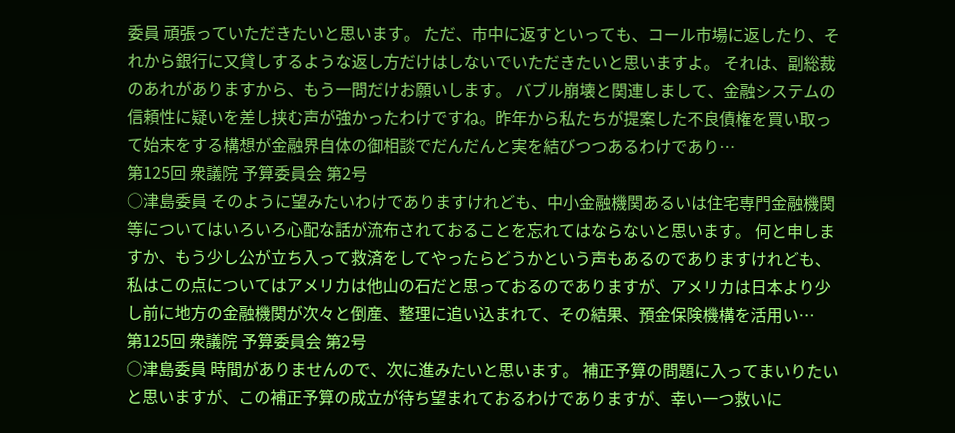委員 頑張っていただきたいと思います。 ただ、市中に返すといっても、コール市場に返したり、それから銀行に又貸しするような返し方だけはしないでいただきたいと思いますよ。 それは、副総裁のあれがありますから、もう一問だけお願いします。 バブル崩壊と関連しまして、金融システムの信頼性に疑いを差し挟む声が強かったわけですね。昨年から私たちが提案した不良債権を買い取って始末をする構想が金融界自体の御相談でだんだんと実を結びつつあるわけであり…
第125回 衆議院 予算委員会 第2号
○津島委員 そのように望みたいわけでありますけれども、中小金融機関あるいは住宅専門金融機関等についてはいろいろ心配な話が流布されておることを忘れてはならないと思います。 何と申しますか、もう少し公が立ち入って救済をしてやったらどうかという声もあるのでありますけれども、私はこの点についてはアメリカは他山の石だと思っておるのでありますが、アメリカは日本より少し前に地方の金融機関が次々と倒産、整理に追い込まれて、その結果、預金保険機構を活用い…
第125回 衆議院 予算委員会 第2号
○津島委員 時間がありませんので、次に進みたいと思います。 補正予算の問題に入ってまいりたいと思いますが、この補正予算の成立が待ち望まれておるわけでありますが、幸い一つ救いに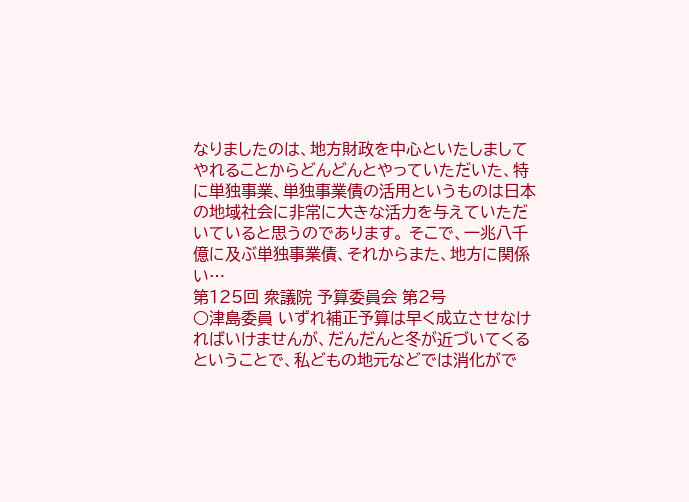なりましたのは、地方財政を中心といたしましてやれることからどんどんとやっていただいた、特に単独事業、単独事業債の活用というものは日本の地域社会に非常に大きな活力を与えていただいていると思うのであります。 そこで、一兆八千億に及ぶ単独事業債、それからまた、地方に関係い…
第125回 衆議院 予算委員会 第2号
○津島委員 いずれ補正予算は早く成立させなければいけませんが、だんだんと冬が近づいてくるということで、私どもの地元などでは消化がで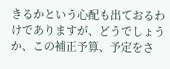きるかという心配も出ておるわけでありますが、どうでしょうか、この補正予算、予定をさ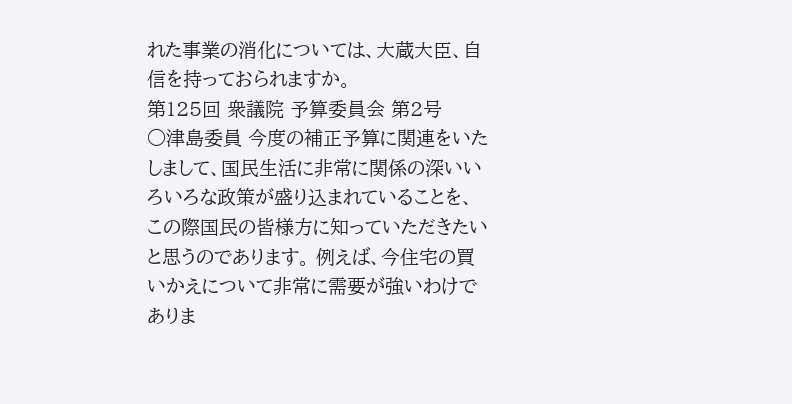れた事業の消化については、大蔵大臣、自信を持っておられますか。
第125回 衆議院 予算委員会 第2号
○津島委員 今度の補正予算に関連をいたしまして、国民生活に非常に関係の深いいろいろな政策が盛り込まれていることを、この際国民の皆様方に知っていただきたいと思うのであります。 例えば、今住宅の買いかえについて非常に需要が強いわけでありま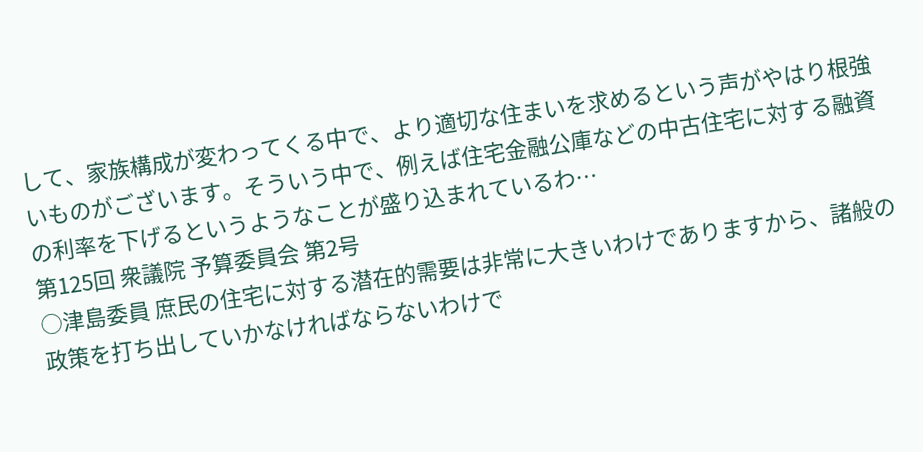して、家族構成が変わってくる中で、より適切な住まいを求めるという声がやはり根強いものがございます。そういう中で、例えば住宅金融公庫などの中古住宅に対する融資の利率を下げるというようなことが盛り込まれているわ…
第125回 衆議院 予算委員会 第2号
○津島委員 庶民の住宅に対する潜在的需要は非常に大きいわけでありますから、諸般の政策を打ち出していかなければならないわけで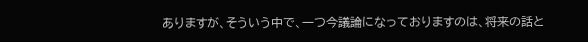ありますが、そういう中で、一つ今議論になっておりますのは、将来の話と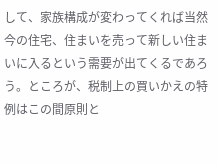して、家族構成が変わってくれば当然今の住宅、住まいを売って新しい住まいに入るという需要が出てくるであろう。ところが、税制上の買いかえの特例はこの間原則と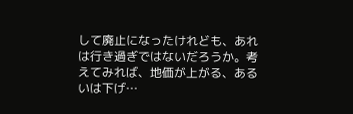して廃止になったけれども、あれは行き過ぎではないだろうか。考えてみれば、地価が上がる、あるいは下げ…